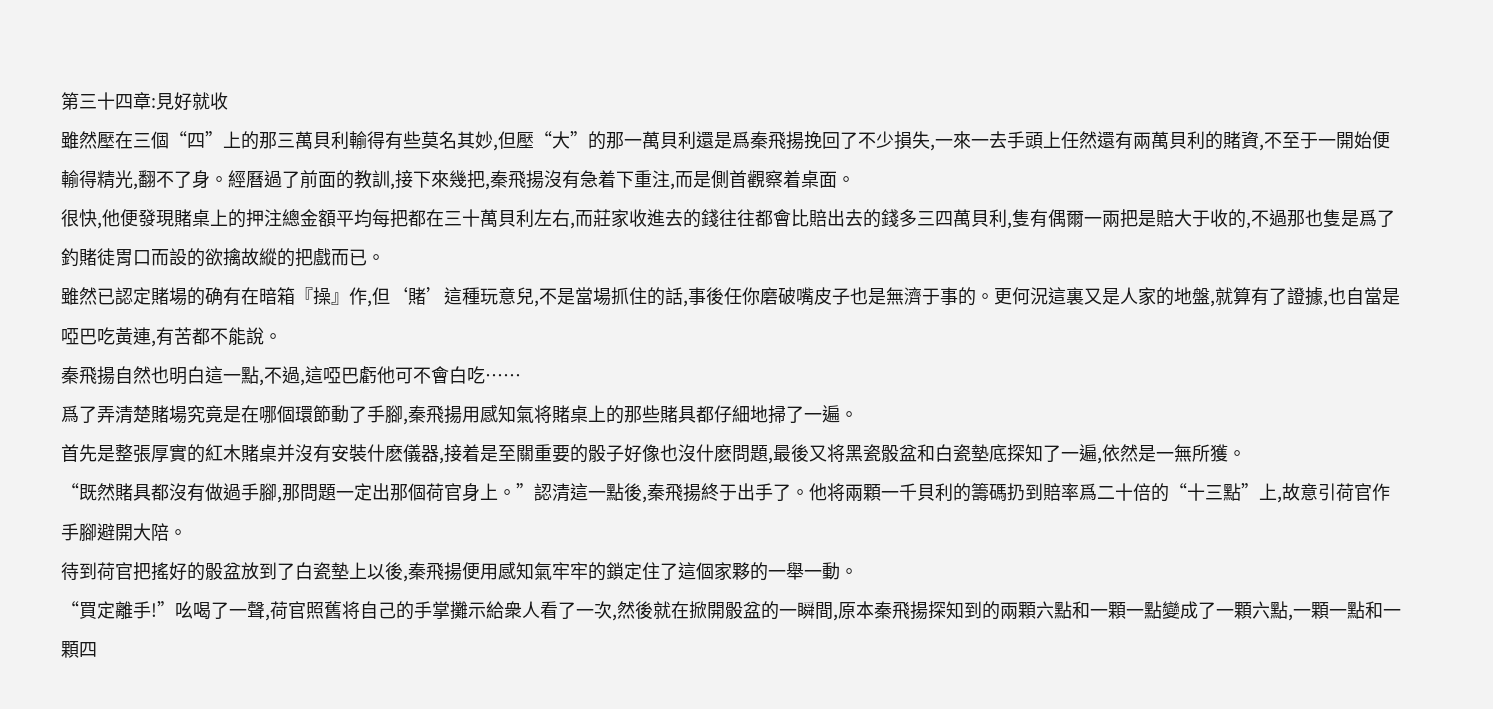第三十四章:見好就收
雖然壓在三個“四”上的那三萬貝利輸得有些莫名其妙,但壓“大”的那一萬貝利還是爲秦飛揚挽回了不少損失,一來一去手頭上任然還有兩萬貝利的賭資,不至于一開始便輸得精光,翻不了身。經曆過了前面的教訓,接下來幾把,秦飛揚沒有急着下重注,而是側首觀察着桌面。
很快,他便發現賭桌上的押注總金額平均每把都在三十萬貝利左右,而莊家收進去的錢往往都會比賠出去的錢多三四萬貝利,隻有偶爾一兩把是賠大于收的,不過那也隻是爲了釣賭徒胃口而設的欲擒故縱的把戲而已。
雖然已認定賭場的确有在暗箱『操』作,但‘賭’這種玩意兒,不是當場抓住的話,事後任你磨破嘴皮子也是無濟于事的。更何況這裏又是人家的地盤,就算有了證據,也自當是啞巴吃黃連,有苦都不能說。
秦飛揚自然也明白這一點,不過,這啞巴虧他可不會白吃……
爲了弄清楚賭場究竟是在哪個環節動了手腳,秦飛揚用感知氣将賭桌上的那些賭具都仔細地掃了一遍。
首先是整張厚實的紅木賭桌并沒有安裝什麽儀器,接着是至關重要的骰子好像也沒什麽問題,最後又将黑瓷骰盆和白瓷墊底探知了一遍,依然是一無所獲。
“既然賭具都沒有做過手腳,那問題一定出那個荷官身上。”認清這一點後,秦飛揚終于出手了。他将兩顆一千貝利的籌碼扔到賠率爲二十倍的“十三點”上,故意引荷官作手腳避開大陪。
待到荷官把搖好的骰盆放到了白瓷墊上以後,秦飛揚便用感知氣牢牢的鎖定住了這個家夥的一舉一動。
“買定離手!”吆喝了一聲,荷官照舊将自己的手掌攤示給衆人看了一次,然後就在掀開骰盆的一瞬間,原本秦飛揚探知到的兩顆六點和一顆一點變成了一顆六點,一顆一點和一顆四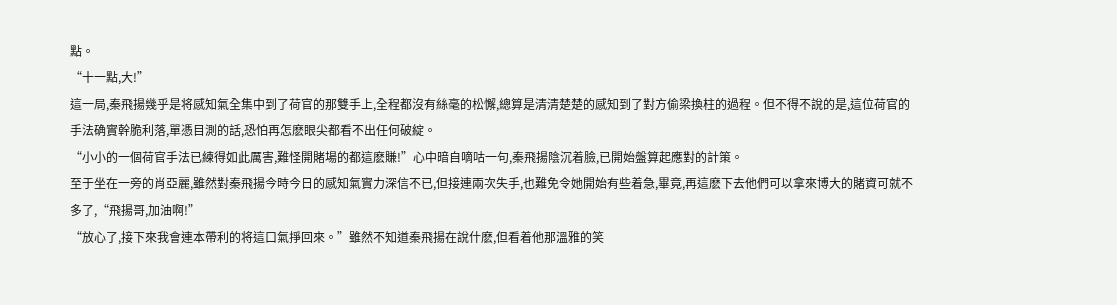點。
“十一點,大!”
這一局,秦飛揚幾乎是将感知氣全集中到了荷官的那雙手上,全程都沒有絲毫的松懈,總算是清清楚楚的感知到了對方偷梁換柱的過程。但不得不說的是,這位荷官的手法确實幹脆利落,單憑目測的話,恐怕再怎麽眼尖都看不出任何破綻。
“小小的一個荷官手法已練得如此厲害,難怪開賭場的都這麽賺!”心中暗自嘀咕一句,秦飛揚陰沉着臉,已開始盤算起應對的計策。
至于坐在一旁的肖亞麗,雖然對秦飛揚今時今日的感知氣實力深信不已,但接連兩次失手,也難免令她開始有些着急,畢竟,再這麽下去他們可以拿來博大的賭資可就不多了,“飛揚哥,加油啊!”
“放心了,接下來我會連本帶利的将這口氣掙回來。”雖然不知道秦飛揚在說什麽,但看着他那溫雅的笑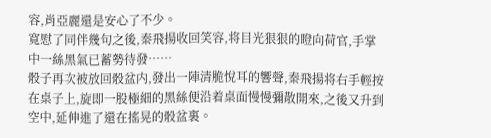容,肖亞麗還是安心了不少。
寬慰了同伴幾句之後,秦飛揚收回笑容,将目光狠狠的瞪向荷官,手掌中一絲黑氣已蓄勢待發……
骰子再次被放回骰盆内,發出一陣清脆悅耳的響聲,秦飛揚将右手輕按在桌子上,旋即一股極細的黑絲便沿着桌面慢慢彌散開來,之後又升到空中,延伸進了還在搖晃的骰盆裏。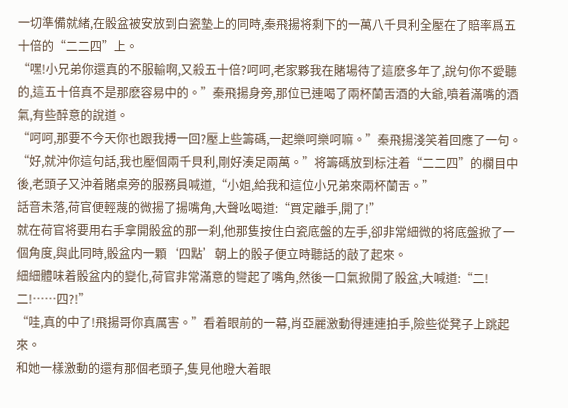一切準備就緒,在骰盆被安放到白瓷墊上的同時,秦飛揚将剩下的一萬八千貝利全壓在了賠率爲五十倍的“二二四”上。
“嘿!小兄弟你還真的不服輸啊,又殺五十倍?呵呵,老家夥我在賭場待了這麽多年了,說句你不愛聽的,這五十倍真不是那麽容易中的。”秦飛揚身旁,那位已連喝了兩杯蘭舌酒的大爺,噴着滿嘴的酒氣,有些醉意的說道。
“呵呵,那要不今天你也跟我搏一回?壓上些籌碼,一起樂呵樂呵嘛。”秦飛揚淺笑着回應了一句。
“好,就沖你這句話,我也壓個兩千貝利,剛好湊足兩萬。”将籌碼放到标注着“二二四”的欄目中後,老頭子又沖着賭桌旁的服務員喊道,“小姐,給我和這位小兄弟來兩杯蘭舌。”
話音未落,荷官便輕蔑的微揚了揚嘴角,大聲吆喝道:“買定離手,開了!”
就在荷官将要用右手拿開骰盆的那一刹,他那隻按住白瓷底盤的左手,卻非常細微的将底盤掀了一個角度,與此同時,骰盆内一顆‘四點’朝上的骰子便立時聽話的敲了起來。
細細體味着骰盆内的變化,荷官非常滿意的彎起了嘴角,然後一口氣掀開了骰盆,大喊道:“二!二!……四?!”
“哇,真的中了!飛揚哥你真厲害。”看着眼前的一幕,肖亞麗激動得連連拍手,險些從凳子上跳起來。
和她一樣激動的還有那個老頭子,隻見他瞪大着眼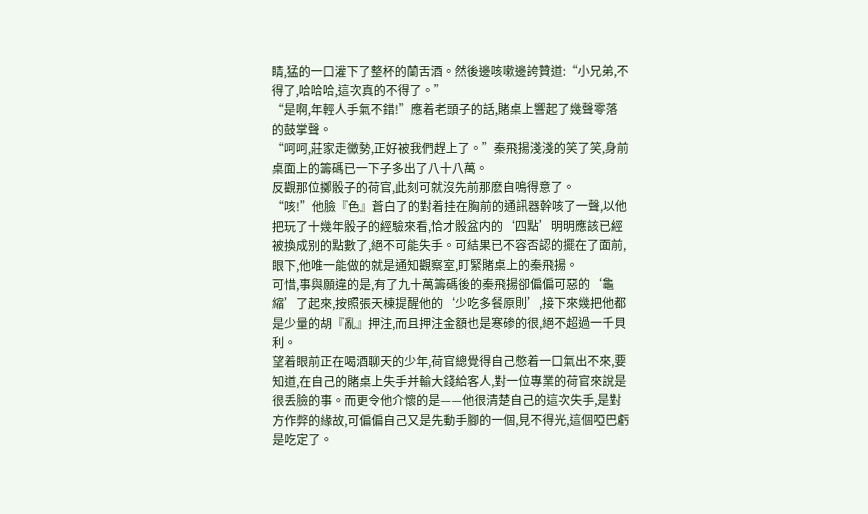睛,猛的一口灌下了整杯的蘭舌酒。然後邊咳嗽邊誇贊道:“小兄弟,不得了,哈哈哈,這次真的不得了。”
“是啊,年輕人手氣不錯!”應着老頭子的話,賭桌上響起了幾聲零落的鼓掌聲。
“呵呵,莊家走黴勢,正好被我們趕上了。”秦飛揚淺淺的笑了笑,身前桌面上的籌碼已一下子多出了八十八萬。
反觀那位擲骰子的荷官,此刻可就沒先前那麽自鳴得意了。
“咳!”他臉『色』蒼白了的對着挂在胸前的通訊器幹咳了一聲,以他把玩了十幾年骰子的經驗來看,恰才骰盆内的‘四點’明明應該已經被換成别的點數了,絕不可能失手。可結果已不容否認的擺在了面前,眼下,他唯一能做的就是通知觀察室,盯緊賭桌上的秦飛揚。
可惜,事與願違的是,有了九十萬籌碼後的秦飛揚卻偏偏可惡的‘龜縮’了起來,按照張天棟提醒他的‘少吃多餐原則’,接下來幾把他都是少量的胡『亂』押注,而且押注金額也是寒碜的很,絕不超過一千貝利。
望着眼前正在喝酒聊天的少年,荷官總覺得自己憋着一口氣出不來,要知道,在自己的賭桌上失手并輸大錢給客人,對一位專業的荷官來說是很丢臉的事。而更令他介懷的是——他很清楚自己的這次失手,是對方作弊的緣故,可偏偏自己又是先動手腳的一個,見不得光,這個啞巴虧是吃定了。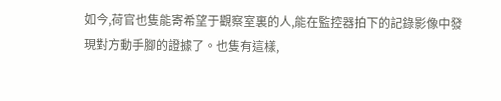如今,荷官也隻能寄希望于觀察室裏的人,能在監控器拍下的記錄影像中發現對方動手腳的證據了。也隻有這樣,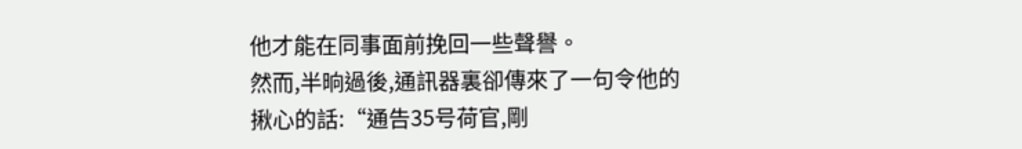他才能在同事面前挽回一些聲譽。
然而,半晌過後,通訊器裏卻傳來了一句令他的揪心的話:“通告35号荷官,剛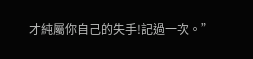才純屬你自己的失手!記過一次。”